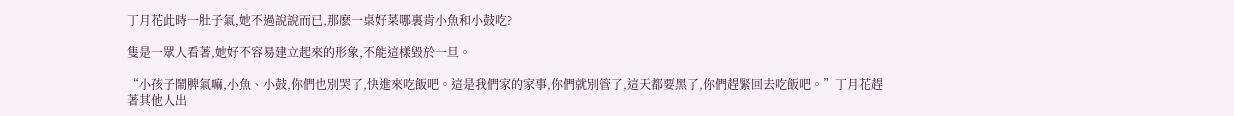丁月花此時一肚子氣,她不過說說而已,那麽一桌好菜哪裏肯小魚和小鼓吃?

隻是一眾人看著,她好不容易建立起來的形象,不能這樣毀於一旦。

“小孩子鬧脾氣嘛,小魚、小鼓,你們也別哭了,快進來吃飯吧。這是我們家的家事,你們就別管了,這天都要黑了,你們趕緊回去吃飯吧。”丁月花趕著其他人出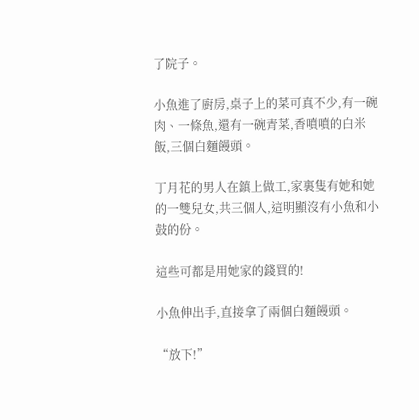了院子。

小魚進了廚房,桌子上的菜可真不少,有一碗肉、一條魚,還有一碗青菜,香噴噴的白米飯,三個白麵饅頭。

丁月花的男人在鎮上做工,家裏隻有她和她的一雙兒女,共三個人,這明顯沒有小魚和小鼓的份。

這些可都是用她家的錢買的!

小魚伸出手,直接拿了兩個白麵饅頭。

“放下!”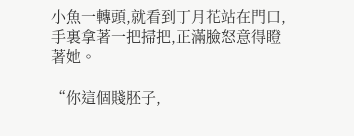小魚一轉頭,就看到丁月花站在門口,手裏拿著一把掃把,正滿臉怒意得瞪著她。

“你這個賤胚子,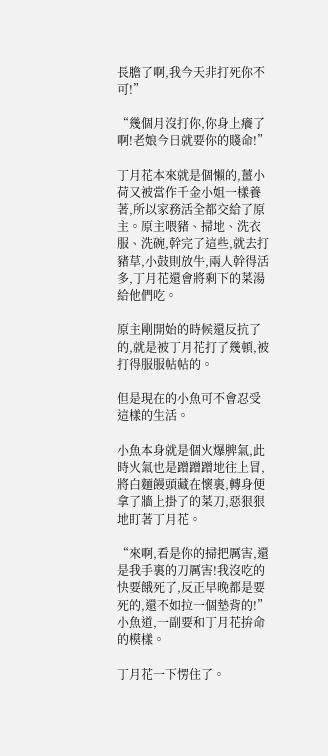長膽了啊,我今天非打死你不可!”

“幾個月沒打你,你身上癢了啊!老娘今日就要你的賤命!”

丁月花本來就是個懶的,薑小荷又被當作千金小姐一樣養著,所以家務活全都交給了原主。原主喂豬、掃地、洗衣服、洗碗,幹完了這些,就去打豬草,小鼓則放牛,兩人幹得活多,丁月花還會將剩下的菜湯給他們吃。

原主剛開始的時候還反抗了的,就是被丁月花打了幾頓,被打得服服帖帖的。

但是現在的小魚可不會忍受這樣的生活。

小魚本身就是個火爆脾氣,此時火氣也是蹭蹭蹭地往上冒,將白麵饅頭藏在懷裏,轉身便拿了牆上掛了的菜刀,惡狠狠地盯著丁月花。

“來啊,看是你的掃把厲害,還是我手裏的刀厲害!我沒吃的快要餓死了,反正早晚都是要死的,還不如拉一個墊背的!”小魚道,一副要和丁月花拚命的模樣。

丁月花一下愣住了。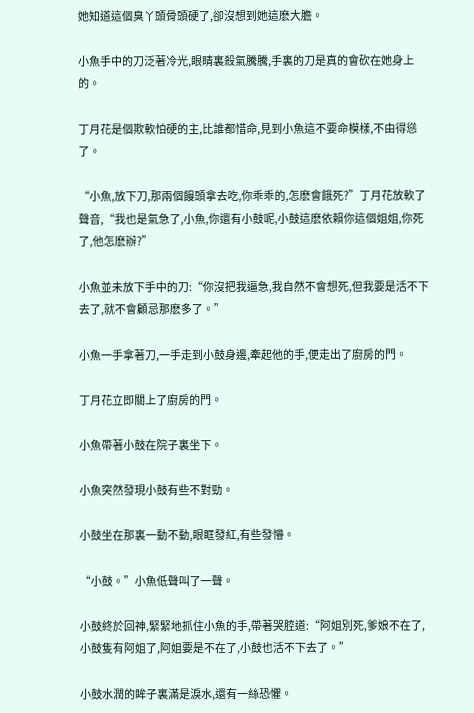她知道這個臭丫頭骨頭硬了,卻沒想到她這麽大膽。

小魚手中的刀泛著冷光,眼睛裏殺氣騰騰,手裏的刀是真的會砍在她身上的。

丁月花是個欺軟怕硬的主,比誰都惜命,見到小魚這不要命模樣,不由得慫了。

“小魚,放下刀,那兩個饅頭拿去吃,你乖乖的,怎麽會餓死?”丁月花放軟了聲音,“我也是氣急了,小魚,你還有小鼓呢,小鼓這麽依賴你這個姐姐,你死了,他怎麽辦?”

小魚並未放下手中的刀:“你沒把我逼急,我自然不會想死,但我要是活不下去了,就不會顧忌那麽多了。”

小魚一手拿著刀,一手走到小鼓身邊,牽起他的手,便走出了廚房的門。

丁月花立即關上了廚房的門。

小魚帶著小鼓在院子裏坐下。

小魚突然發現小鼓有些不對勁。

小鼓坐在那裏一動不動,眼眶發紅,有些發懵。

“小鼓。”小魚低聲叫了一聲。

小鼓終於回神,緊緊地抓住小魚的手,帶著哭腔道:“阿姐別死,爹娘不在了,小鼓隻有阿姐了,阿姐要是不在了,小鼓也活不下去了。”

小鼓水潤的眸子裏滿是淚水,還有一絲恐懼。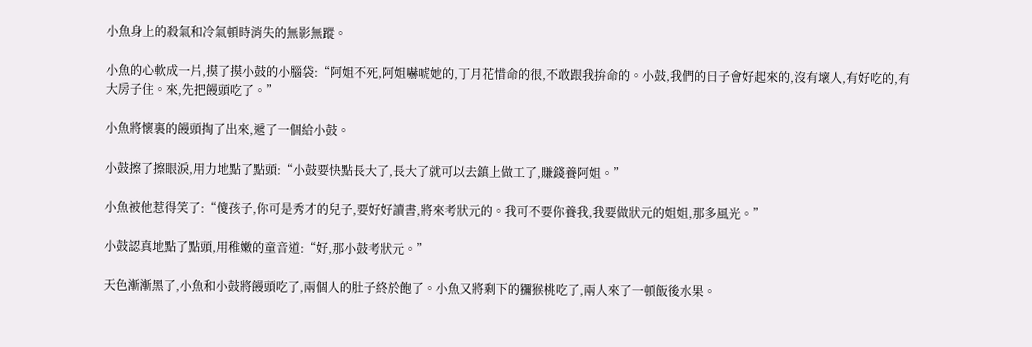小魚身上的殺氣和冷氣頓時消失的無影無蹤。

小魚的心軟成一片,摸了摸小鼓的小腦袋:“阿姐不死,阿姐嚇唬她的,丁月花惜命的很,不敢跟我拚命的。小鼓,我們的日子會好起來的,沒有壞人,有好吃的,有大房子住。來,先把饅頭吃了。”

小魚將懷裏的饅頭掏了出來,遞了一個給小鼓。

小鼓擦了擦眼淚,用力地點了點頭:“小鼓要快點長大了,長大了就可以去鎮上做工了,賺錢養阿姐。”

小魚被他惹得笑了:“傻孩子,你可是秀才的兒子,要好好讀書,將來考狀元的。我可不要你養我,我要做狀元的姐姐,那多風光。”

小鼓認真地點了點頭,用稚嫩的童音道:“好,那小鼓考狀元。”

天色漸漸黑了,小魚和小鼓將饅頭吃了,兩個人的肚子終於飽了。小魚又將剩下的獼猴桃吃了,兩人來了一頓飯後水果。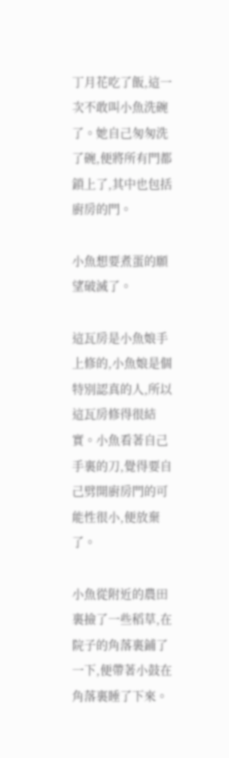丁月花吃了飯,這一次不敢叫小魚洗碗了。她自己匆匆洗了碗,便將所有門都鎖上了,其中也包括廚房的門。

小魚想要煮蛋的願望破滅了。

這瓦房是小魚娘手上修的,小魚娘是個特別認真的人,所以這瓦房修得很結實。小魚看著自己手裏的刀,覺得要自己劈開廚房門的可能性很小,便放棄了。

小魚從附近的農田裏撿了一些稻草,在院子的角落裏鋪了一下,便帶著小鼓在角落裏睡了下來。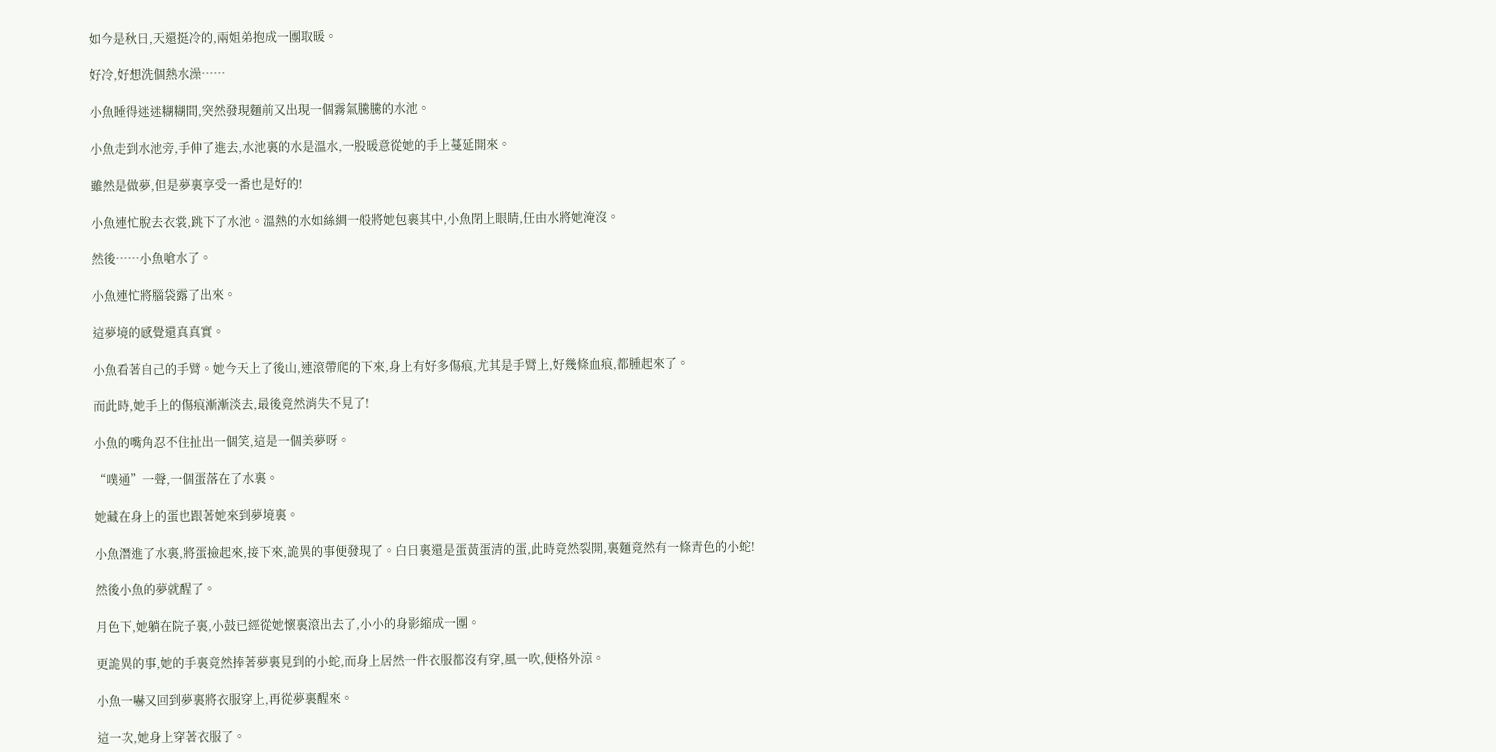如今是秋日,天還挺冷的,兩姐弟抱成一團取暖。

好冷,好想洗個熱水澡……

小魚睡得迷迷糊糊間,突然發現麵前又出現一個霧氣騰騰的水池。

小魚走到水池旁,手伸了進去,水池裏的水是溫水,一股暖意從她的手上蔓延開來。

雖然是做夢,但是夢裏享受一番也是好的!

小魚連忙脫去衣裳,跳下了水池。溫熱的水如絲綢一般將她包裹其中,小魚閉上眼睛,任由水將她淹沒。

然後……小魚嗆水了。

小魚連忙將腦袋露了出來。

這夢境的感覺還真真實。

小魚看著自己的手臂。她今天上了後山,連滾帶爬的下來,身上有好多傷痕,尤其是手臂上,好幾條血痕,都腫起來了。

而此時,她手上的傷痕漸漸淡去,最後竟然消失不見了!

小魚的嘴角忍不住扯出一個笑,這是一個美夢呀。

“噗通”一聲,一個蛋落在了水裏。

她藏在身上的蛋也跟著她來到夢境裏。

小魚潛進了水裏,將蛋撿起來,接下來,詭異的事便發現了。白日裏還是蛋黃蛋清的蛋,此時竟然裂開,裏麵竟然有一條青色的小蛇!

然後小魚的夢就醒了。

月色下,她躺在院子裏,小鼓已經從她懷裏滾出去了,小小的身影縮成一團。

更詭異的事,她的手裏竟然捧著夢裏見到的小蛇,而身上居然一件衣服都沒有穿,風一吹,便格外涼。

小魚一嚇又回到夢裏將衣服穿上,再從夢裏醒來。

這一次,她身上穿著衣服了。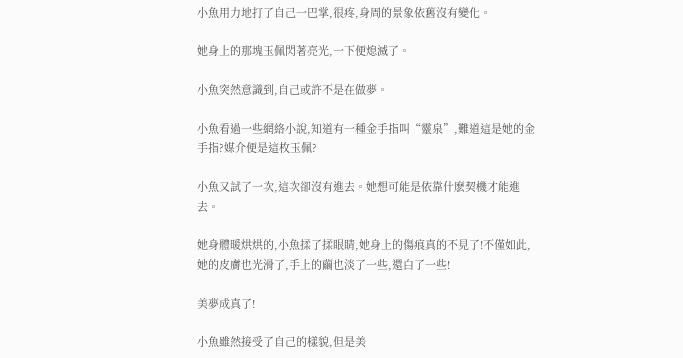小魚用力地打了自己一巴掌,很疼,身周的景象依舊沒有變化。

她身上的那塊玉佩閃著亮光,一下便熄滅了。

小魚突然意識到,自己或許不是在做夢。

小魚看過一些網絡小說,知道有一種金手指叫“靈泉”,難道這是她的金手指?媒介便是這枚玉佩?

小魚又試了一次,這次卻沒有進去。她想可能是依靠什麽契機才能進去。

她身體暖烘烘的,小魚揉了揉眼睛,她身上的傷痕真的不見了!不僅如此,她的皮膚也光滑了,手上的繭也淡了一些,還白了一些!

美夢成真了!

小魚雖然接受了自己的樣貌,但是美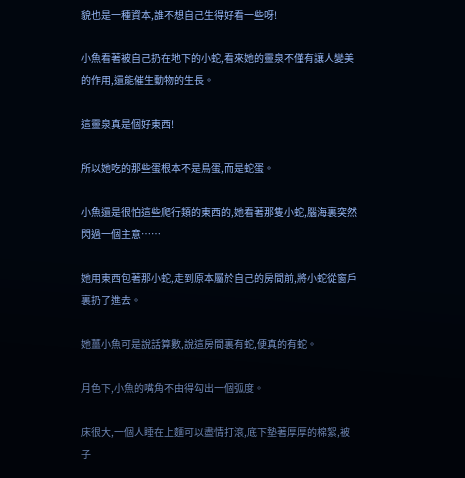貌也是一種資本,誰不想自己生得好看一些呀!

小魚看著被自己扔在地下的小蛇,看來她的靈泉不僅有讓人變美的作用,還能催生動物的生長。

這靈泉真是個好東西!

所以她吃的那些蛋根本不是鳥蛋,而是蛇蛋。

小魚還是很怕這些爬行類的東西的,她看著那隻小蛇,腦海裏突然閃過一個主意……

她用東西包著那小蛇,走到原本屬於自己的房間前,將小蛇從窗戶裏扔了進去。

她薑小魚可是說話算數,說這房間裏有蛇,便真的有蛇。

月色下,小魚的嘴角不由得勾出一個弧度。

床很大,一個人睡在上麵可以盡情打滾,底下墊著厚厚的棉絮,被子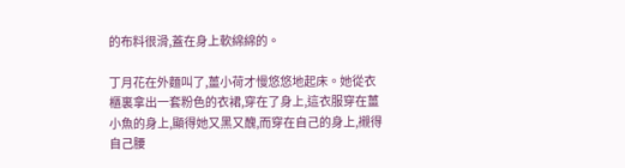的布料很滑,蓋在身上軟綿綿的。

丁月花在外麵叫了,薑小荷才慢悠悠地起床。她從衣櫃裏拿出一套粉色的衣裙,穿在了身上,這衣服穿在薑小魚的身上,顯得她又黑又醜,而穿在自己的身上,襯得自己腰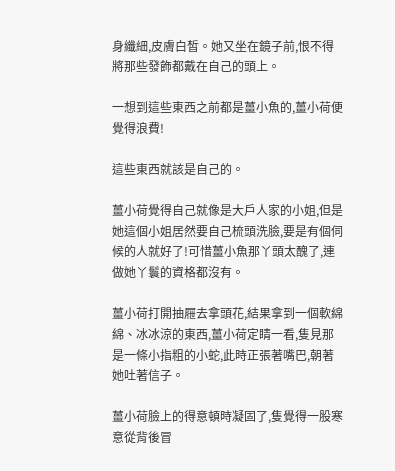身纖細,皮膚白皙。她又坐在鏡子前,恨不得將那些發飾都戴在自己的頭上。

一想到這些東西之前都是薑小魚的,薑小荷便覺得浪費!

這些東西就該是自己的。

薑小荷覺得自己就像是大戶人家的小姐,但是她這個小姐居然要自己梳頭洗臉,要是有個伺候的人就好了!可惜薑小魚那丫頭太醜了,連做她丫鬟的資格都沒有。

薑小荷打開抽屜去拿頭花,結果拿到一個軟綿綿、冰冰涼的東西,薑小荷定睛一看,隻見那是一條小指粗的小蛇,此時正張著嘴巴,朝著她吐著信子。

薑小荷臉上的得意頓時凝固了,隻覺得一股寒意從背後冒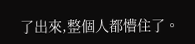了出來,整個人都懵住了。